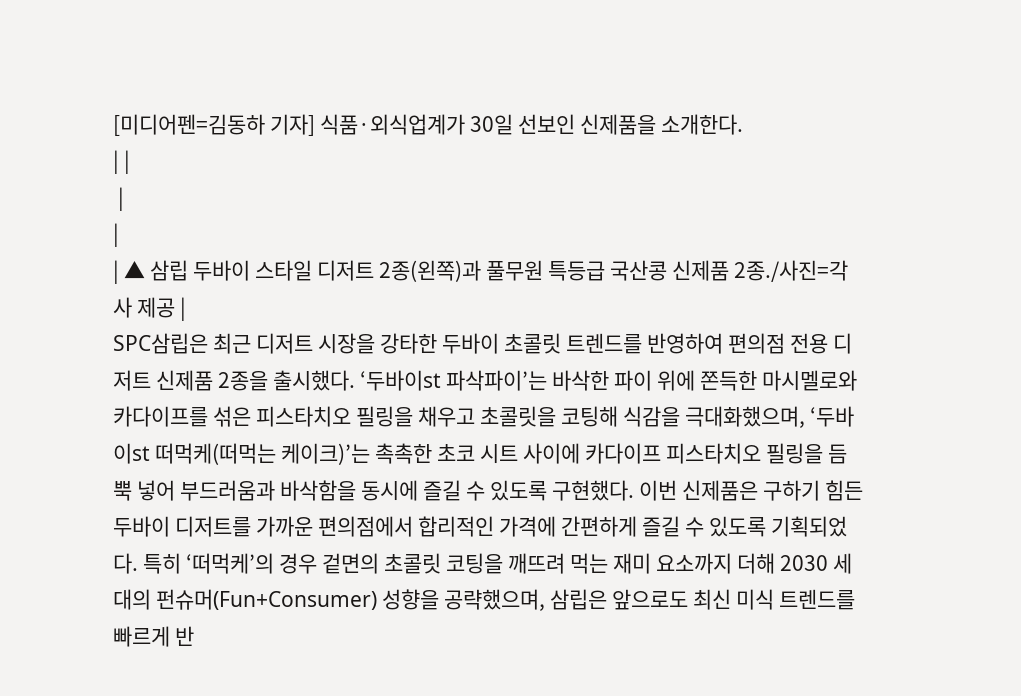[미디어펜=김동하 기자] 식품·외식업계가 30일 선보인 신제품을 소개한다.
| |
 |
|
| ▲ 삼립 두바이 스타일 디저트 2종(왼쪽)과 풀무원 특등급 국산콩 신제품 2종./사진=각 사 제공 |
SPC삼립은 최근 디저트 시장을 강타한 두바이 초콜릿 트렌드를 반영하여 편의점 전용 디저트 신제품 2종을 출시했다. ‘두바이st 파삭파이’는 바삭한 파이 위에 쫀득한 마시멜로와 카다이프를 섞은 피스타치오 필링을 채우고 초콜릿을 코팅해 식감을 극대화했으며, ‘두바이st 떠먹케(떠먹는 케이크)’는 촉촉한 초코 시트 사이에 카다이프 피스타치오 필링을 듬뿍 넣어 부드러움과 바삭함을 동시에 즐길 수 있도록 구현했다. 이번 신제품은 구하기 힘든 두바이 디저트를 가까운 편의점에서 합리적인 가격에 간편하게 즐길 수 있도록 기획되었다. 특히 ‘떠먹케’의 경우 겉면의 초콜릿 코팅을 깨뜨려 먹는 재미 요소까지 더해 2030 세대의 펀슈머(Fun+Consumer) 성향을 공략했으며, 삼립은 앞으로도 최신 미식 트렌드를 빠르게 반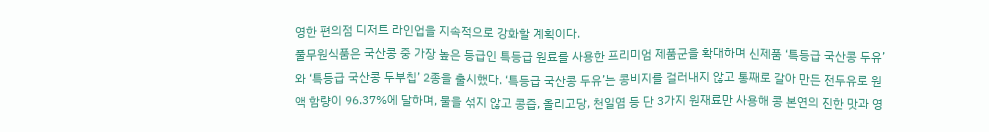영한 편의점 디저트 라인업을 지속적으로 강화할 계획이다.
풀무원식품은 국산콩 중 가장 높은 등급인 특등급 원료를 사용한 프리미엄 제품군을 확대하며 신제품 ‘특등급 국산콩 두유’와 ‘특등급 국산콩 두부칩’ 2종을 출시했다. ‘특등급 국산콩 두유’는 콩비지를 걸러내지 않고 통째로 갈아 만든 전두유로 원액 함량이 96.37%에 달하며, 물을 섞지 않고 콩즙, 올리고당, 천일염 등 단 3가지 원재료만 사용해 콩 본연의 진한 맛과 영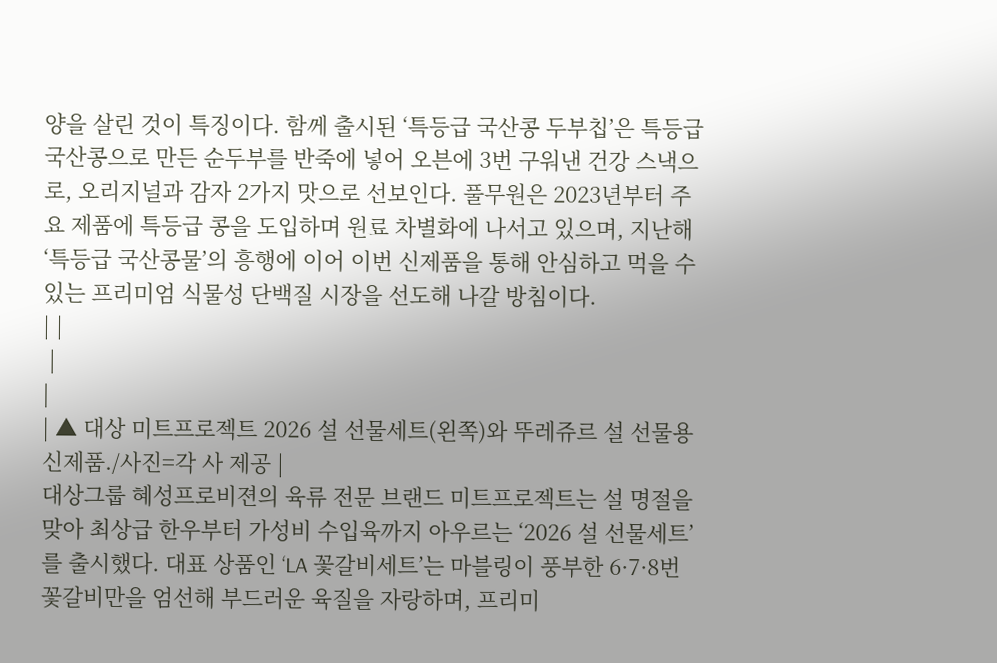양을 살린 것이 특징이다. 함께 출시된 ‘특등급 국산콩 두부칩’은 특등급 국산콩으로 만든 순두부를 반죽에 넣어 오븐에 3번 구워낸 건강 스낵으로, 오리지널과 감자 2가지 맛으로 선보인다. 풀무원은 2023년부터 주요 제품에 특등급 콩을 도입하며 원료 차별화에 나서고 있으며, 지난해 ‘특등급 국산콩물’의 흥행에 이어 이번 신제품을 통해 안심하고 먹을 수 있는 프리미엄 식물성 단백질 시장을 선도해 나갈 방침이다.
| |
 |
|
| ▲ 대상 미트프로젝트 2026 설 선물세트(왼쪽)와 뚜레쥬르 설 선물용 신제품./사진=각 사 제공 |
대상그룹 혜성프로비젼의 육류 전문 브랜드 미트프로젝트는 설 명절을 맞아 최상급 한우부터 가성비 수입육까지 아우르는 ‘2026 설 선물세트’를 출시했다. 대표 상품인 ‘LA 꽃갈비세트’는 마블링이 풍부한 6·7·8번 꽃갈비만을 엄선해 부드러운 육질을 자랑하며, 프리미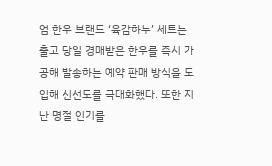엄 한우 브랜드 ‘육감하누’ 세트는 출고 당일 경매받은 한우를 즉시 가공해 발송하는 예약 판매 방식을 도입해 신선도를 극대화했다. 또한 지난 명절 인기를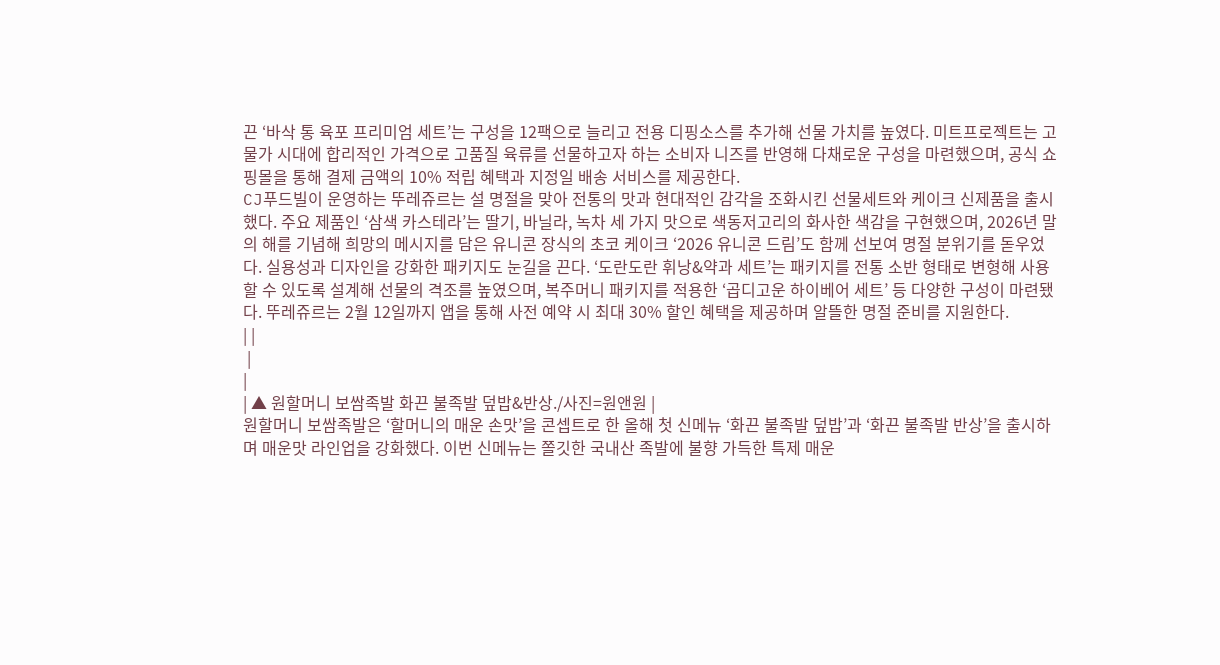끈 ‘바삭 통 육포 프리미엄 세트’는 구성을 12팩으로 늘리고 전용 디핑소스를 추가해 선물 가치를 높였다. 미트프로젝트는 고물가 시대에 합리적인 가격으로 고품질 육류를 선물하고자 하는 소비자 니즈를 반영해 다채로운 구성을 마련했으며, 공식 쇼핑몰을 통해 결제 금액의 10% 적립 혜택과 지정일 배송 서비스를 제공한다.
CJ푸드빌이 운영하는 뚜레쥬르는 설 명절을 맞아 전통의 맛과 현대적인 감각을 조화시킨 선물세트와 케이크 신제품을 출시했다. 주요 제품인 ‘삼색 카스테라’는 딸기, 바닐라, 녹차 세 가지 맛으로 색동저고리의 화사한 색감을 구현했으며, 2026년 말의 해를 기념해 희망의 메시지를 담은 유니콘 장식의 초코 케이크 ‘2026 유니콘 드림’도 함께 선보여 명절 분위기를 돋우었다. 실용성과 디자인을 강화한 패키지도 눈길을 끈다. ‘도란도란 휘낭&약과 세트’는 패키지를 전통 소반 형태로 변형해 사용할 수 있도록 설계해 선물의 격조를 높였으며, 복주머니 패키지를 적용한 ‘곱디고운 하이베어 세트’ 등 다양한 구성이 마련됐다. 뚜레쥬르는 2월 12일까지 앱을 통해 사전 예약 시 최대 30% 할인 혜택을 제공하며 알뜰한 명절 준비를 지원한다.
| |
 |
|
| ▲ 원할머니 보쌈족발 화끈 불족발 덮밥&반상./사진=원앤원 |
원할머니 보쌈족발은 ‘할머니의 매운 손맛’을 콘셉트로 한 올해 첫 신메뉴 ‘화끈 불족발 덮밥’과 ‘화끈 불족발 반상’을 출시하며 매운맛 라인업을 강화했다. 이번 신메뉴는 쫄깃한 국내산 족발에 불향 가득한 특제 매운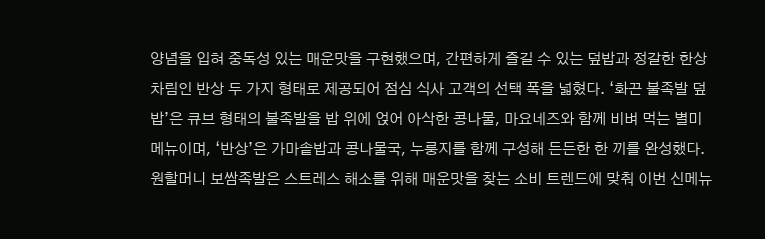양념을 입혀 중독성 있는 매운맛을 구현했으며, 간편하게 즐길 수 있는 덮밥과 정갈한 한상차림인 반상 두 가지 형태로 제공되어 점심 식사 고객의 선택 폭을 넓혔다. ‘화끈 불족발 덮밥’은 큐브 형태의 불족발을 밥 위에 얹어 아삭한 콩나물, 마요네즈와 함께 비벼 먹는 별미 메뉴이며, ‘반상’은 가마솥밥과 콩나물국, 누룽지를 함께 구성해 든든한 한 끼를 완성했다. 원할머니 보쌈족발은 스트레스 해소를 위해 매운맛을 찾는 소비 트렌드에 맞춰 이번 신메뉴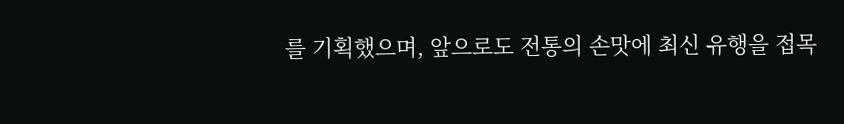를 기획했으며, 앞으로도 전통의 손맛에 최신 유행을 접목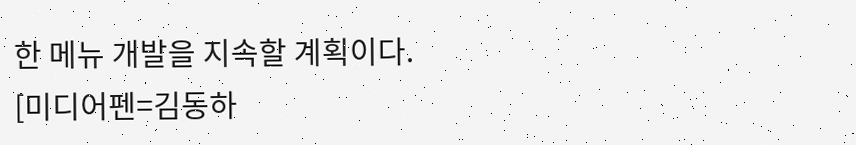한 메뉴 개발을 지속할 계획이다.
[미디어펜=김동하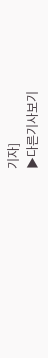기자]
▶다른기사보기